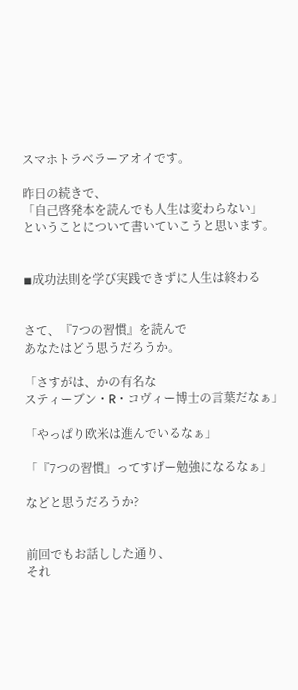スマホトラベラーアオイです。

昨日の続きで、
「自己啓発本を読んでも人生は変わらない」
ということについて書いていこうと思います。


◾成功法則を学び実践できずに人生は終わる


さて、『7つの習慣』を読んで
あなたはどう思うだろうか。

「さすがは、かの有名な
スティーブン・R・コヴィー博士の言葉だなぁ」

「やっぱり欧米は進んでいるなぁ」

「『7つの習慣』ってすげー勉強になるなぁ」

などと思うだろうか?


前回でもお話しした通り、
それ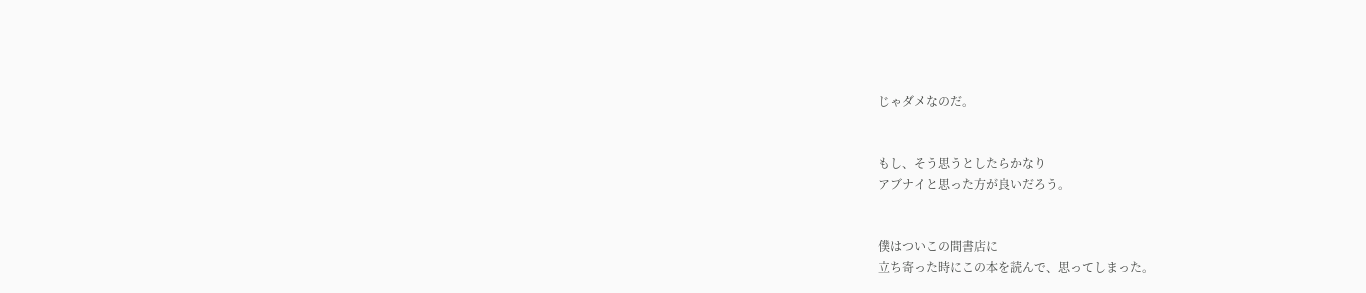じゃダメなのだ。


もし、そう思うとしたらかなり
アブナイと思った方が良いだろう。


僕はついこの間書店に
立ち寄った時にこの本を読んで、思ってしまった。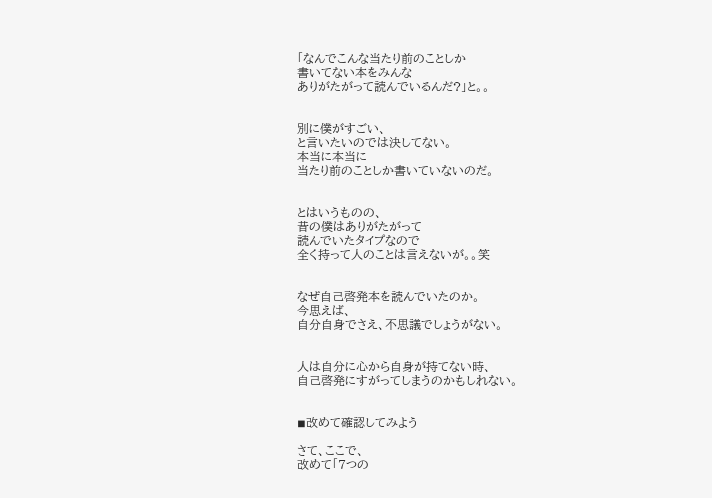「なんでこんな当たり前のことしか
書いてない本をみんな
ありがたがって読んでいるんだ?」と。。


別に僕がすごい、
と言いたいのでは決してない。
本当に本当に
当たり前のことしか書いていないのだ。


とはいうものの、
昔の僕はありがたがって
読んでいたタイプなので
全く持って人のことは言えないが。。笑


なぜ自己啓発本を読んでいたのか。
今思えば、
自分自身でさえ、不思議でしょうがない。


人は自分に心から自身が持てない時、
自己啓発にすがってしまうのかもしれない。


◾改めて確認してみよう

さて、ここで、
改めて「7つの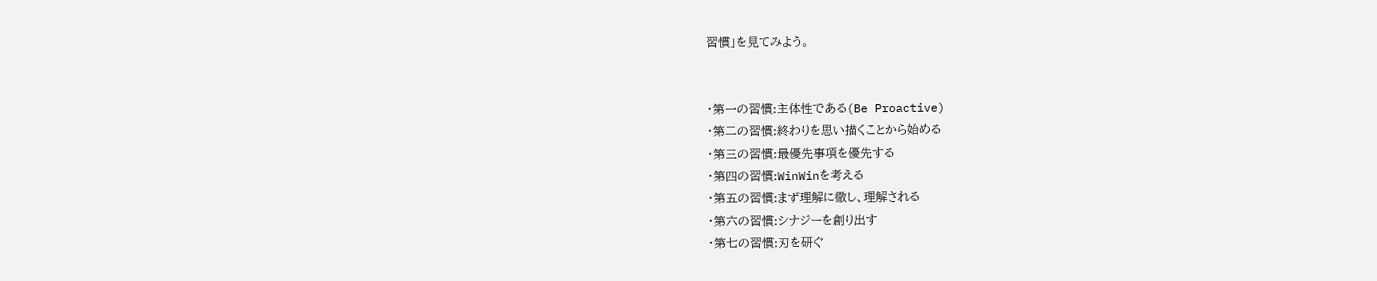習慣」を見てみよう。


・第一の習慣:主体性である(Be Proactive)
・第二の習慣:終わりを思い描くことから始める
・第三の習慣:最優先事項を優先する
・第四の習慣:WinWinを考える
・第五の習慣:まず理解に徹し、理解される
・第六の習慣:シナジーを創り出す
・第七の習慣:刃を研ぐ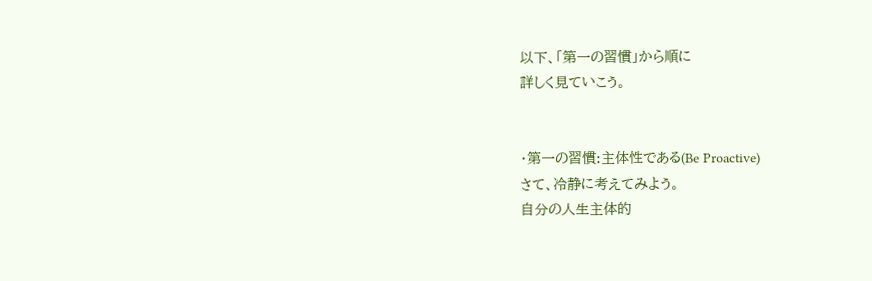以下、「第一の習慣」から順に
詳しく見ていこう。


・第一の習慣:主体性である(Be Proactive)
さて、冷静に考えてみよう。
自分の人生主体的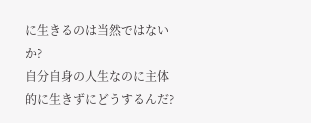に生きるのは当然ではないか?
自分自身の人生なのに主体的に生きずにどうするんだ?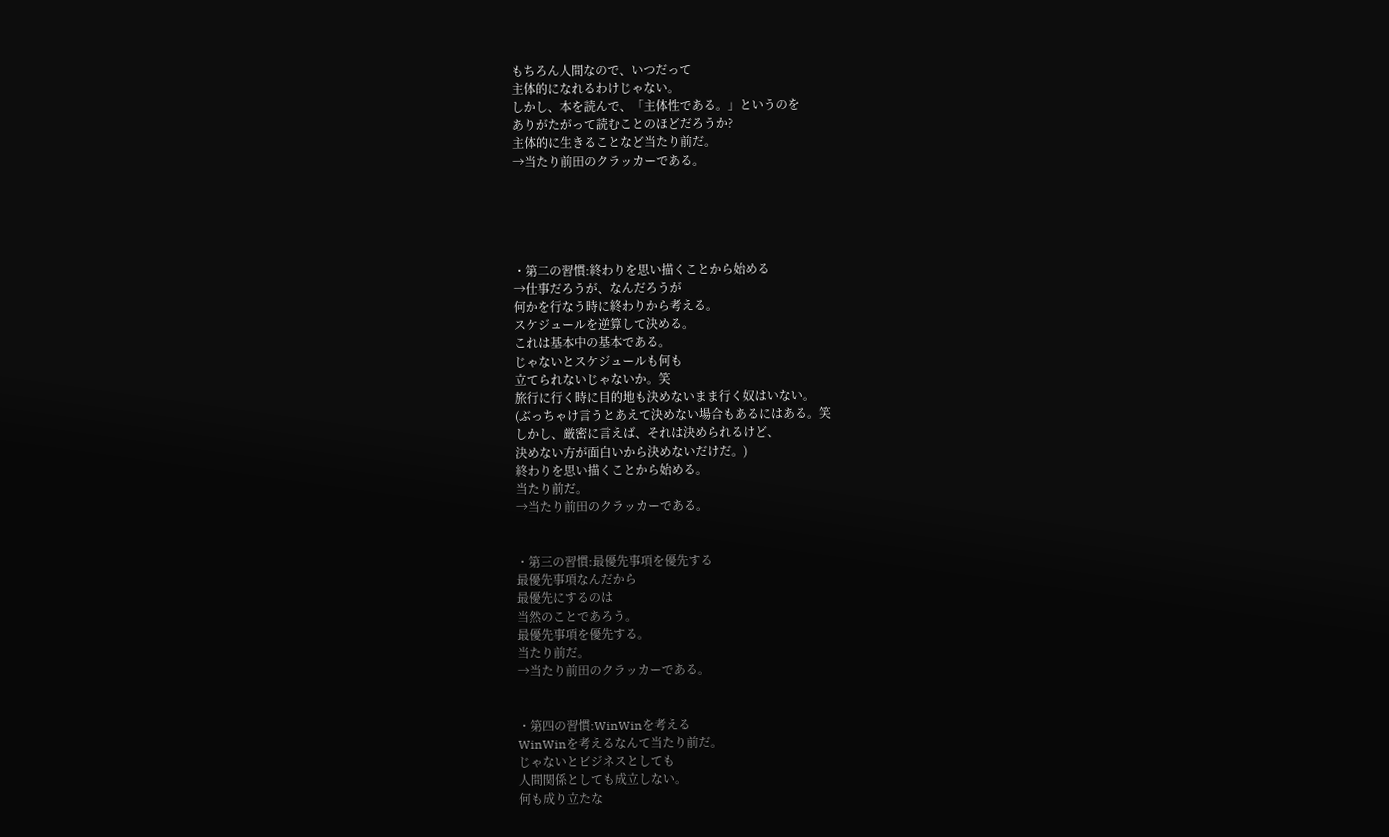もちろん人間なので、いつだって
主体的になれるわけじゃない。
しかし、本を読んで、「主体性である。」というのを
ありがたがって読むことのほどだろうか?
主体的に生きることなど当たり前だ。
→当たり前田のクラッカーである。





・第二の習慣:終わりを思い描くことから始める
→仕事だろうが、なんだろうが
何かを行なう時に終わりから考える。
スケジュールを逆算して決める。
これは基本中の基本である。
じゃないとスケジュールも何も
立てられないじゃないか。笑
旅行に行く時に目的地も決めないまま行く奴はいない。
(ぶっちゃけ言うとあえて決めない場合もあるにはある。笑
しかし、厳密に言えば、それは決められるけど、
決めない方が面白いから決めないだけだ。)
終わりを思い描くことから始める。
当たり前だ。
→当たり前田のクラッカーである。


・第三の習慣:最優先事項を優先する
最優先事項なんだから
最優先にするのは
当然のことであろう。
最優先事項を優先する。
当たり前だ。
→当たり前田のクラッカーである。


・第四の習慣:WinWinを考える
WinWinを考えるなんて当たり前だ。
じゃないとビジネスとしても
人間関係としても成立しない。
何も成り立たな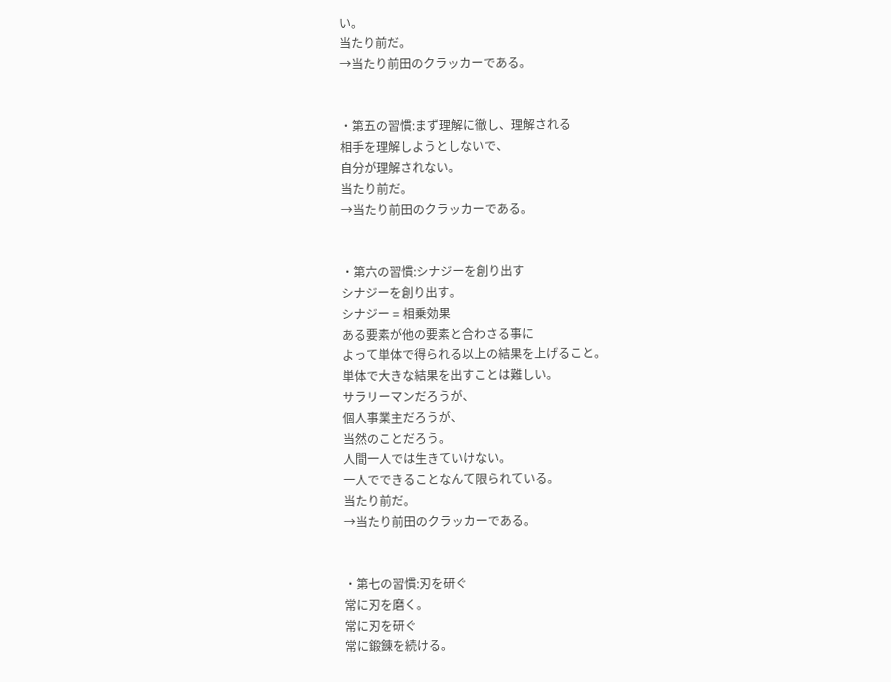い。
当たり前だ。
→当たり前田のクラッカーである。


・第五の習慣:まず理解に徹し、理解される
相手を理解しようとしないで、
自分が理解されない。
当たり前だ。
→当たり前田のクラッカーである。


・第六の習慣:シナジーを創り出す
シナジーを創り出す。
シナジー = 相乗効果
ある要素が他の要素と合わさる事に
よって単体で得られる以上の結果を上げること。
単体で大きな結果を出すことは難しい。
サラリーマンだろうが、
個人事業主だろうが、
当然のことだろう。
人間一人では生きていけない。
一人でできることなんて限られている。
当たり前だ。
→当たり前田のクラッカーである。


・第七の習慣:刃を研ぐ
常に刃を磨く。
常に刃を研ぐ
常に鍛錬を続ける。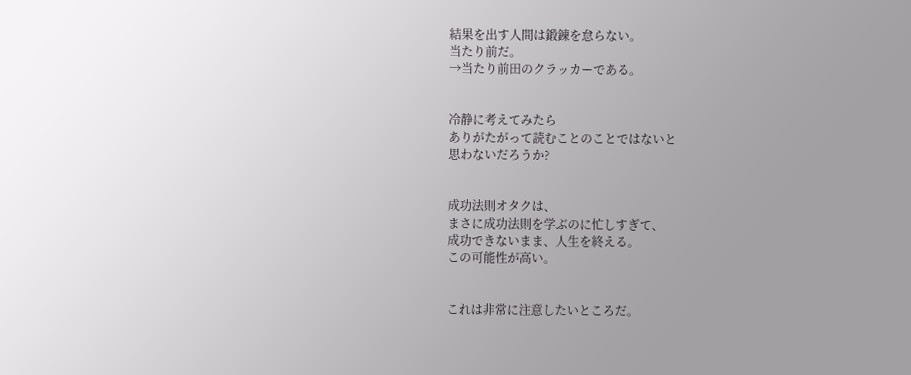結果を出す人間は鍛錬を怠らない。
当たり前だ。
→当たり前田のクラッカーである。


冷静に考えてみたら
ありがたがって読むことのことではないと
思わないだろうか?


成功法則オタクは、
まさに成功法則を学ぶのに忙しすぎて、
成功できないまま、人生を終える。
この可能性が高い。


これは非常に注意したいところだ。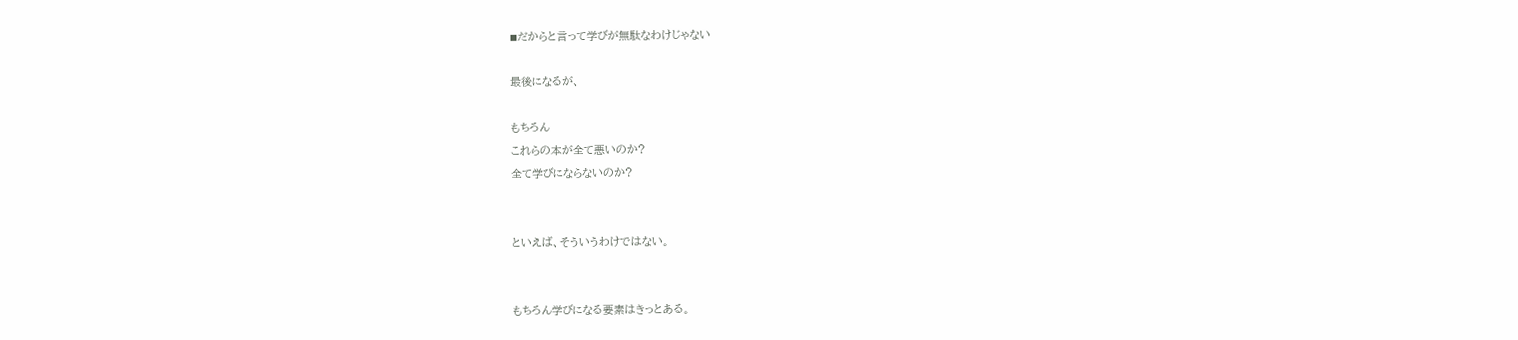◾だからと言って学びが無駄なわけじゃない

最後になるが、

もちろん
これらの本が全て悪いのか?
全て学びにならないのか?


といえば、そういうわけではない。


もちろん学びになる要素はきっとある。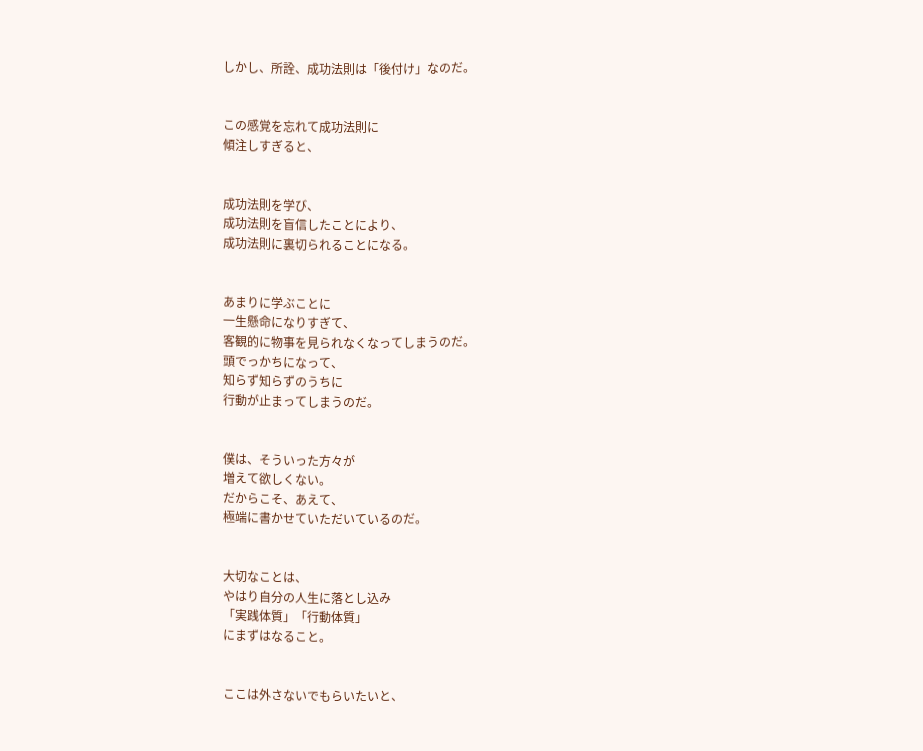しかし、所詮、成功法則は「後付け」なのだ。


この感覚を忘れて成功法則に
傾注しすぎると、


成功法則を学び、
成功法則を盲信したことにより、
成功法則に裏切られることになる。


あまりに学ぶことに
一生懸命になりすぎて、
客観的に物事を見られなくなってしまうのだ。
頭でっかちになって、
知らず知らずのうちに
行動が止まってしまうのだ。


僕は、そういった方々が
増えて欲しくない。
だからこそ、あえて、
極端に書かせていただいているのだ。


大切なことは、
やはり自分の人生に落とし込み
「実践体質」「行動体質」
にまずはなること。


ここは外さないでもらいたいと、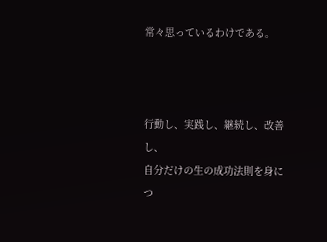常々思っているわけである。



行動し、実践し、継続し、改善し、
自分だけの生の成功法則を身につ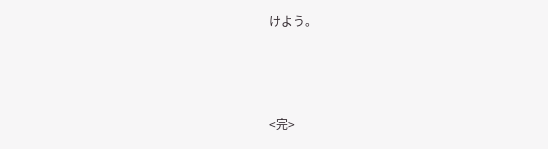けよう。



<完>